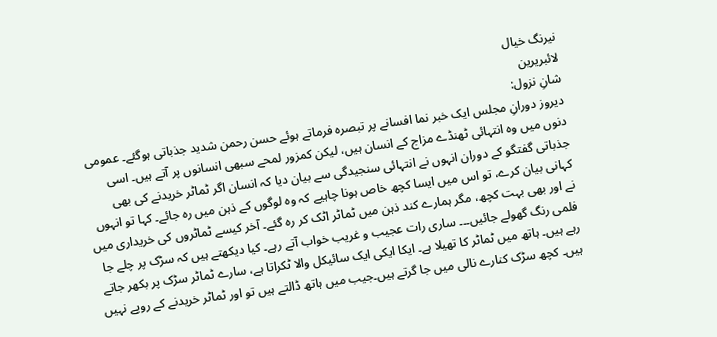نیرنگ خیال
لائبریرین
شانِ نزول:
دیروز دورانِ مجلس ایک خبر نما افسانے پر تبصرہ فرماتے ہوئے حسن رحمن شدید جذباتی ہوگئے۔ عمومی دنوں میں وہ انتہائی ٹھنڈے مزاج کے انسان ہیں، لیکن کمزور لمحے سبھی انسانوں پر آتے ہیں۔ اسی جذباتی گفتگو کے دوران انہوں نے انتہائی سنجیدگی سے بیان دیا کہ انسان اگر ٹماٹر خریدنے کی بھی کہانی بیان کرے، تو اس میں ایسا کچھ خاص ہونا چاہیے کہ وہ لوگوں کے ذہن میں رہ جائے۔ کہا تو انہوں نے اور بھی بہت کچھ، مگر ہمارے کند ذہن میں ٹماٹر اٹک کر رہ گئے۔ آخر کیسے ٹماٹروں کی خریداری میں فلمی رنگ گھولے جائیں۔۔۔ ساری رات عجیب و غریب خواب آتے رہے۔ کیا دیکھتے ہیں کہ سڑک پر چلے جا رہے ہیں۔ ہاتھ میں ٹماٹر کا تھیلا ہے۔ ایکا ایکی ایک سائیکل والا ٹکراتا ہے، سارے ٹماٹر سڑک پر بکھر جاتے ہیں۔ کچھ سڑک کنارے نالی میں جا گرتے ہیں۔جیب میں ہاتھ ڈالتے ہیں تو اور ٹماٹر خریدنے کے روپے نہیں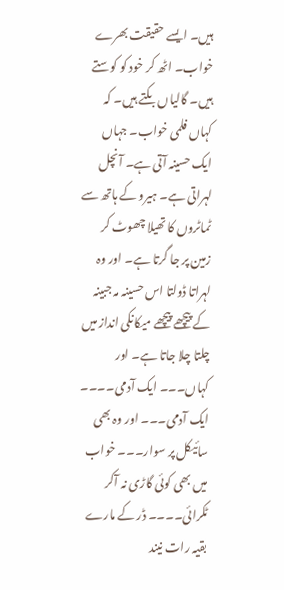ہیں۔ ایسے حقیقت بھرے خواب۔ اٹھ کر خود کو کوستے ہیں۔ گالیاں بکتے ہیں۔ کہ کہاں فلمی خواب۔ جہاں ایک حسینہ آتی ہے۔ آنچل لہراتی ہے۔ ہیرو کے ہاتھ سے ٹماٹروں کا تھیلا چھوٹ کر زمین پر جا گرتا ہے۔ اور وہ لہراتا ڈولتا اس حسینہ مہ جبینہ کے پیچھے پیچھے میکانکی انداز میں چلتا چلا جاتا ہے۔ اور کہاں۔۔۔ ایک آدمی۔۔۔۔ ایک آدمی۔۔۔ اور وہ بھی سائیکل پر سوار۔۔۔ خواب میں بھی کوئی گاڑی نہ آکر ٹکرائی۔۔۔۔ ڈر کے مارے بقیہ رات نیند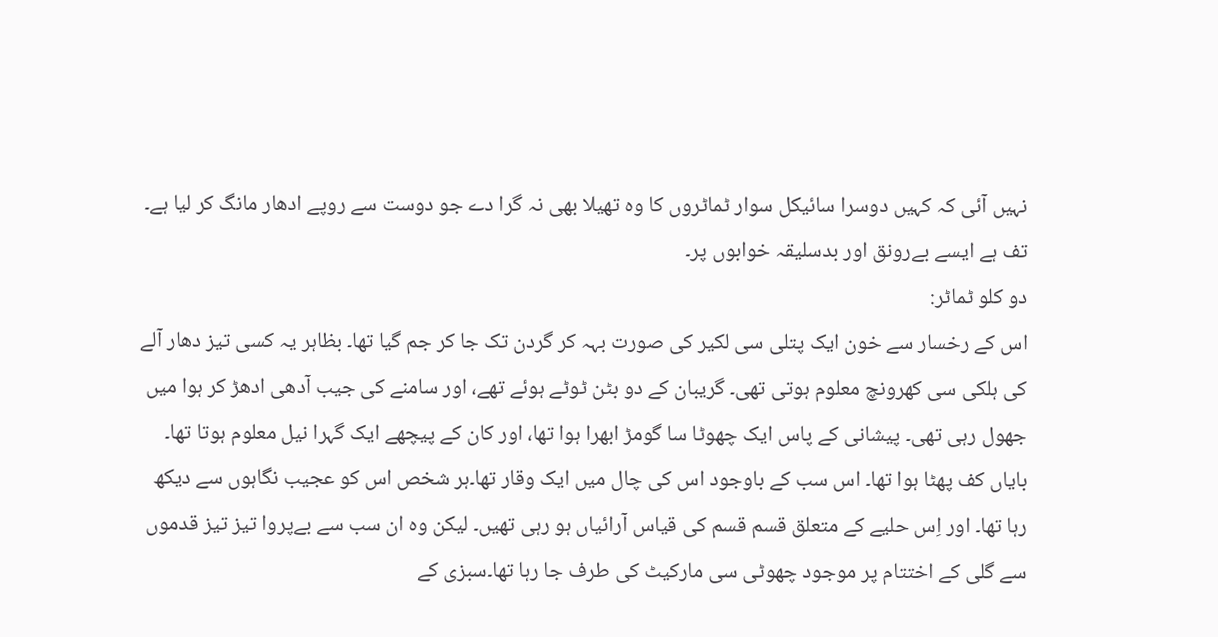نہیں آئی کہ کہیں دوسرا سائیکل سوار ٹماٹروں کا وہ تھیلا بھی نہ گرا دے جو دوست سے روپے ادھار مانگ کر لیا ہے۔ تف ہے ایسے بےرونق اور بدسلیقہ خوابوں پر۔
دو کلو ٹماٹر:
اس کے رخسار سے خون ایک پتلی سی لکیر کی صورت بہہ کر گردن تک جا کر جم گیا تھا۔ بظاہر یہ کسی تیز دھار آلے کی ہلکی سی کھرونچ معلوم ہوتی تھی۔ گریبان کے دو بٹن ٹوٹے ہوئے تھے، اور سامنے کی جیب آدھی ادھڑ کر ہوا میں جھول رہی تھی۔ پیشانی کے پاس ایک چھوٹا سا گومڑ ابھرا ہوا تھا، اور کان کے پیچھے ایک گہرا نیل معلوم ہوتا تھا۔ بایاں کف پھٹا ہوا تھا۔ اس سب کے باوجود اس کی چال میں ایک وقار تھا۔ہر شخص اس کو عجیب نگاہوں سے دیکھ رہا تھا۔ اور اِس حلیے کے متعلق قسم قسم کی قیاس آرائیاں ہو رہی تھیں۔ لیکن وہ ان سب سے بےپروا تیز تیز قدموں سے گلی کے اختتام پر موجود چھوٹی سی مارکیٹ کی طرف جا رہا تھا۔سبزی کے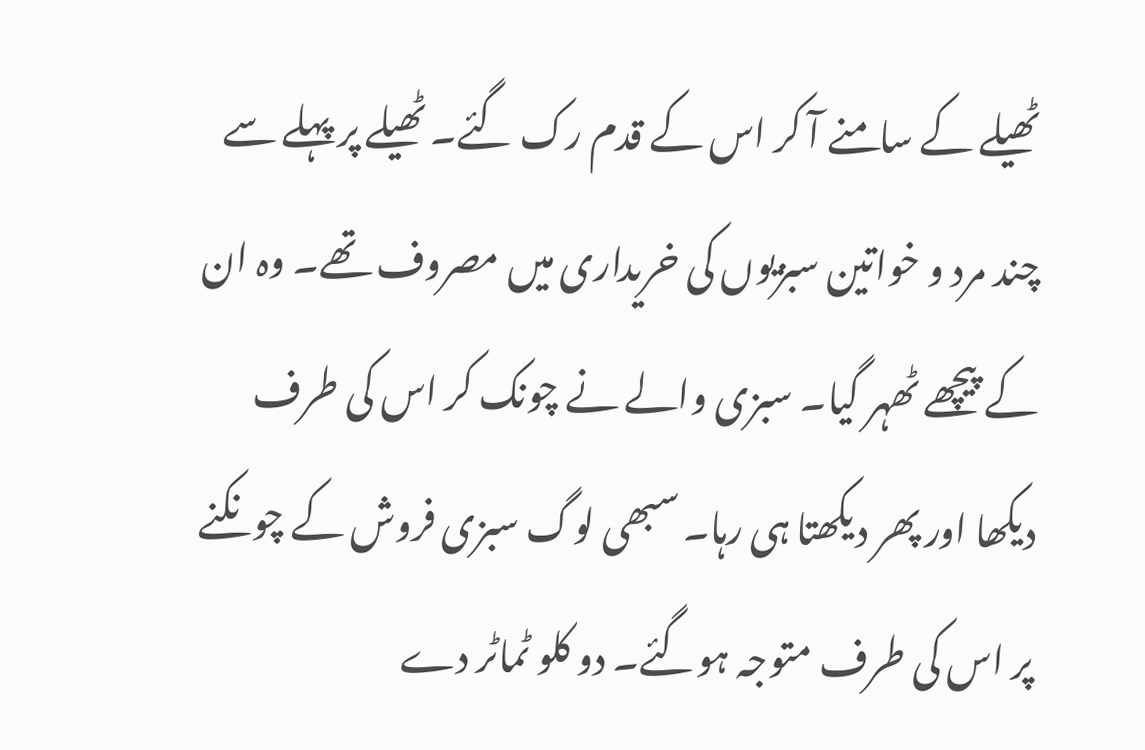ٹھیلے کے سامنے آ کر اس کے قدم رک گئے۔ ٹھیلے پر پہلے سے چند مرد و خواتین سبزیوں کی خریداری میں مصروف تھے۔ وہ ان کے پیچھے ٹھہر گیا۔ سبزی والے نے چونک کر اس کی طرف دیکھا اور پھر دیکھتا ہی رہا۔ سبھی لوگ سبزی فروش کے چونکنے پر اس کی طرف متوجہ ہوگئے۔ دو کلو ٹماٹر دے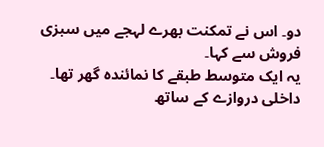دو۔ اس نے تمکنت بھرے لہجے میں سبزی فروش سے کہا۔
یہ ایک متوسط طبقے کا نمائندہ گھر تھا۔ داخلی دروازے کے ساتھ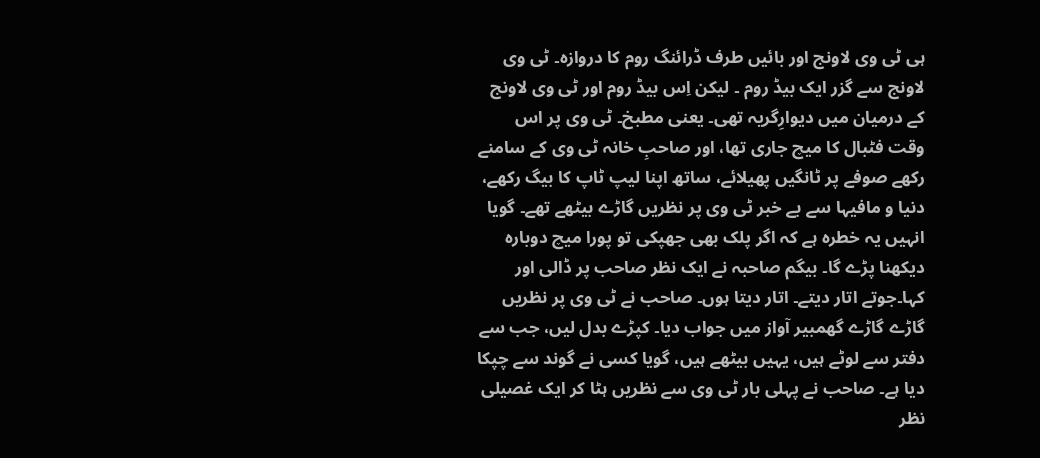ہی ٹی وی لاونج اور بائیں طرف ڈرائنگ روم کا دروازہ۔ ٹی وی لاونج سے گزر ایک بیڈ روم ۔ لیکن اِس بیڈ روم اور ٹی وی لاونج کے درمیان میں دیوارِگریہ تھی۔ یعنی مطبخ۔ ٹی وی پر اس وقت فٹبال کا میچ جاری تھا، اور صاحبِ خانہ ٹی وی کے سامنے رکھے صوفے پر ٹانگیں پھیلائے، ساتھ اپنا لیپ ٹاپ کا بیگ رکھے، دنیا و مافیہا سے بے خبر ٹی وی پر نظریں گاڑے بیٹھے تھے۔ گویا انہیں یہ خطرہ ہے کہ اگر پلک بھی جھپکی تو پورا میچ دوبارہ دیکھنا پڑے گا۔ بیگم صاحبہ نے ایک نظر صاحب پر ڈالی اور کہا۔جوتے اتار دیتے۔ اتار دیتا ہوں۔ صاحب نے ٹی وی پر نظریں گاڑے گاڑے گھمبیر آواز میں جواب دیا۔ کپڑے بدل لیں، جب سے دفتر سے لوٹے ہیں، یہیں بیٹھے ہیں، گویا کسی نے گوند سے چپکا دیا ہے۔ صاحب نے پہلی بار ٹی وی سے نظریں ہٹا کر ایک غصیلی نظر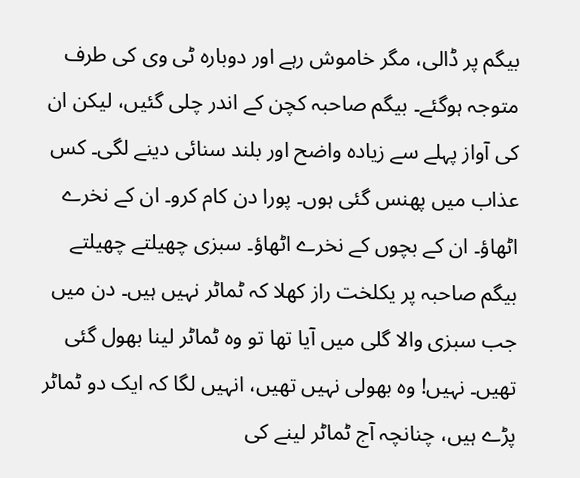بیگم پر ڈالی، مگر خاموش رہے اور دوبارہ ٹی وی کی طرف متوجہ ہوگئے۔ بیگم صاحبہ کچن کے اندر چلی گئیں، لیکن ان کی آواز پہلے سے زیادہ واضح اور بلند سنائی دینے لگی۔ کس عذاب میں پھنس گئی ہوں۔ پورا دن کام کرو۔ ان کے نخرے اٹھاؤ۔ ان کے بچوں کے نخرے اٹھاؤ۔ سبزی چھیلتے چھیلتے بیگم صاحبہ پر یکلخت راز کھلا کہ ٹماٹر نہیں ہیں۔ دن میں جب سبزی والا گلی میں آیا تھا تو وہ ٹماٹر لینا بھول گئی تھیں۔ نہیں! وہ بھولی نہیں تھیں، انہیں لگا کہ ایک دو ٹماٹر پڑے ہیں، چنانچہ آج ٹماٹر لینے کی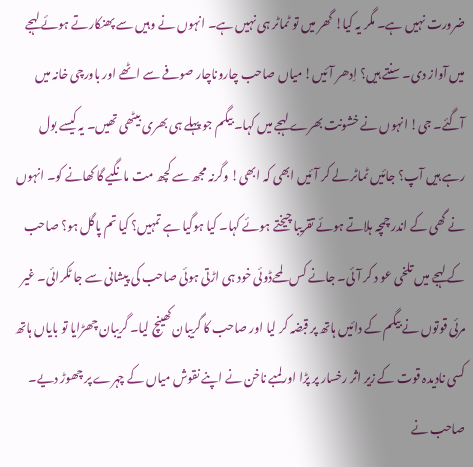ضرورت نہیں ہے۔ مگر یہ کیا! گھر میں تو ٹماٹر ہی نہیں ہے۔ انہوں نے وہیں سے پھنکارتے ہوئے لہجے میں آواز دی۔ سنتے ہیں؟ اِدھر آئیں! میاں صاحب چاروناچار صوفے سے اٹھے اور باورچی خانہ میں آگئے۔ جی! انہوں نے خشونت بھرے لہجے میں کہا۔ بیگم جو پہلے ہی بھری بیٹھی تھیں۔ یہ کیسے بول رہے ہیں آپ؟ جائیں ٹماٹر لے کر آئیں ابھی کہ ابھی! وگرنہ مجھ سے کچھ مت مانگیے گا کھانے کو۔ انہوں نے گھی کے اندر چمچہ ہلاتے ہوئے تقریبا چیختے ہوئے کہا۔ کیا ہوگیا ہے تمہیں؟ کیا تم پاگل ہو؟ صاحب کے لہجے میں تلخی عو د کر آئی۔ جانے کس لمحےڈوئی خود ہی اڑتی ہوئی صاحب کی پیشانی سے جا ٹکرائی۔ غیر مرئی قوتوں نے بیگم کے دائیں ہاتھ پر قبضہ کر لیا اور صاحب کا گریبان کھینچ لیا۔ گریبان چھڑایا تو بایاں ہاتھ کسی نادیدہ قوت کے زیر اثر رخسار پر پڑا اورلمبے ناخن نے اپنے نقوش میاں کے چہرے پر چھوڑ دیے۔ صاحب نے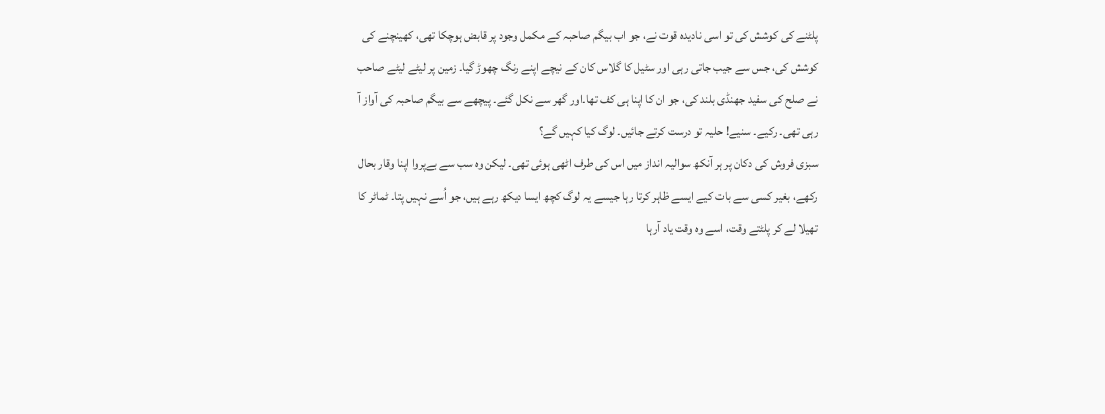پلٹنے کی کوشش کی تو اسی نادیدہ قوت نے، جو اب بیگم صاحبہ کے مکمل وجود پر قابض ہوچکا تھی، کھینچنے کی کوشش کی، جس سے جیب جاتی رہی اور سٹیل کا گلاس کان کے نیچے اپنے رنگ چھوڑ گیا۔ زمین پر لیٹے لیٹے صاحب نے صلح کی سفید جھنڈی بلند کی، جو ان کا اپنا ہی کف تھا۔اور گھر سے نکل گئے۔ پیچھے سے بیگم صاحبہ کی آواز آ رہی تھی۔ رکیے۔ سنیے! حلیہ تو درست کرتے جائیں۔ لوگ کیا کہیں گے؟
سبزی فروش کی دکان پر ہر آنکھ سوالیہ انداز میں اس کی طرف اٹھی ہوئی تھی۔ لیکن وہ سب سے بےپروا اپنا وقار بحال رکھے، بغیر کسی سے بات کیے ایسے ظاہر کرتا رہا جیسے یہ لوگ کچھ ایسا دیکھ رہے ہیں، جو اُسے نہیں پتا۔ ٹماٹر کا تھیلا لے کر پلٹتے وقت، اسے وہ وقت یاد آرہا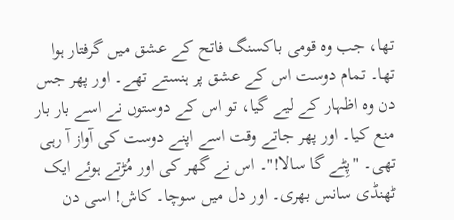تھا، جب وہ قومی باکسنگ فاتح کے عشق میں گرفتار ہوا تھا۔ تمام دوست اس کے عشق پر ہنستے تھے۔ اور پھر جس دن وہ اظہار کے لیے گیا، تو اس کے دوستوں نے اسے بار بار منع کیا۔ اور پھر جاتے وقت اسے اپنے دوست کی آواز آ رہی تھی۔ "پِٹے گا سالا!"۔ اس نے گھر کی اور مُڑتے ہوئے ایک ٹھنڈی سانس بھری۔ اور دل میں سوچا۔ کاش! اسی دن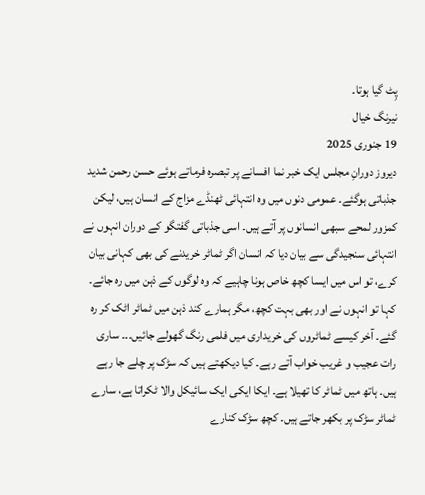پِٹ گیا ہوتا۔
نیرنگ خیال
19 جنوری 2025
دیروز دورانِ مجلس ایک خبر نما افسانے پر تبصرہ فرماتے ہوئے حسن رحمن شدید جذباتی ہوگئے۔ عمومی دنوں میں وہ انتہائی ٹھنڈے مزاج کے انسان ہیں، لیکن کمزور لمحے سبھی انسانوں پر آتے ہیں۔ اسی جذباتی گفتگو کے دوران انہوں نے انتہائی سنجیدگی سے بیان دیا کہ انسان اگر ٹماٹر خریدنے کی بھی کہانی بیان کرے، تو اس میں ایسا کچھ خاص ہونا چاہیے کہ وہ لوگوں کے ذہن میں رہ جائے۔ کہا تو انہوں نے اور بھی بہت کچھ، مگر ہمارے کند ذہن میں ٹماٹر اٹک کر رہ گئے۔ آخر کیسے ٹماٹروں کی خریداری میں فلمی رنگ گھولے جائیں۔۔۔ ساری رات عجیب و غریب خواب آتے رہے۔ کیا دیکھتے ہیں کہ سڑک پر چلے جا رہے ہیں۔ ہاتھ میں ٹماٹر کا تھیلا ہے۔ ایکا ایکی ایک سائیکل والا ٹکراتا ہے، سارے ٹماٹر سڑک پر بکھر جاتے ہیں۔ کچھ سڑک کنارے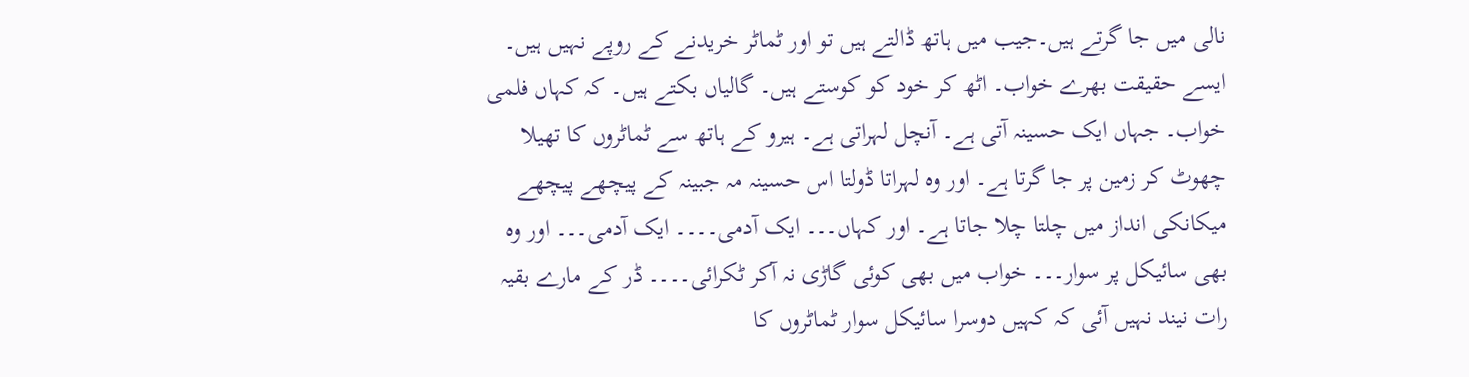نالی میں جا گرتے ہیں۔جیب میں ہاتھ ڈالتے ہیں تو اور ٹماٹر خریدنے کے روپے نہیں ہیں۔ ایسے حقیقت بھرے خواب۔ اٹھ کر خود کو کوستے ہیں۔ گالیاں بکتے ہیں۔ کہ کہاں فلمی خواب۔ جہاں ایک حسینہ آتی ہے۔ آنچل لہراتی ہے۔ ہیرو کے ہاتھ سے ٹماٹروں کا تھیلا چھوٹ کر زمین پر جا گرتا ہے۔ اور وہ لہراتا ڈولتا اس حسینہ مہ جبینہ کے پیچھے پیچھے میکانکی انداز میں چلتا چلا جاتا ہے۔ اور کہاں۔۔۔ ایک آدمی۔۔۔۔ ایک آدمی۔۔۔ اور وہ بھی سائیکل پر سوار۔۔۔ خواب میں بھی کوئی گاڑی نہ آکر ٹکرائی۔۔۔۔ ڈر کے مارے بقیہ رات نیند نہیں آئی کہ کہیں دوسرا سائیکل سوار ٹماٹروں کا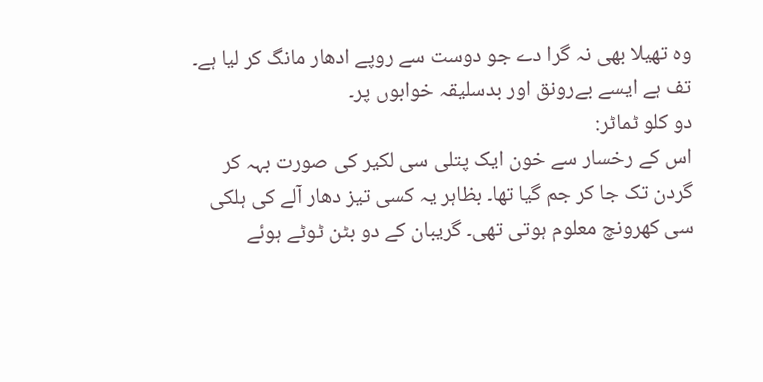وہ تھیلا بھی نہ گرا دے جو دوست سے روپے ادھار مانگ کر لیا ہے۔ تف ہے ایسے بےرونق اور بدسلیقہ خوابوں پر۔
دو کلو ٹماٹر:
اس کے رخسار سے خون ایک پتلی سی لکیر کی صورت بہہ کر گردن تک جا کر جم گیا تھا۔ بظاہر یہ کسی تیز دھار آلے کی ہلکی سی کھرونچ معلوم ہوتی تھی۔ گریبان کے دو بٹن ٹوٹے ہوئے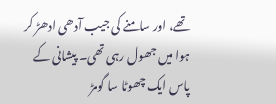تھے، اور سامنے کی جیب آدھی ادھڑ کر ہوا میں جھول رہی تھی۔ پیشانی کے پاس ایک چھوٹا سا گومڑ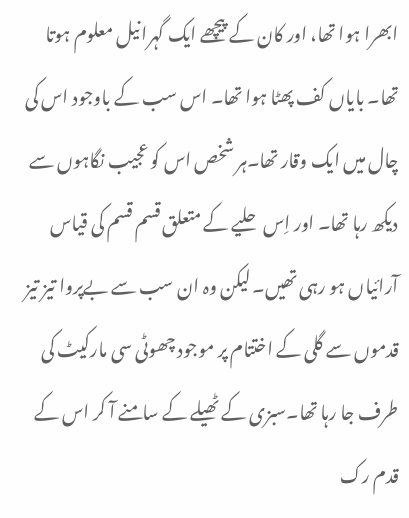ابھرا ہوا تھا، اور کان کے پیچھے ایک گہرا نیل معلوم ہوتا تھا۔ بایاں کف پھٹا ہوا تھا۔ اس سب کے باوجود اس کی چال میں ایک وقار تھا۔ہر شخص اس کو عجیب نگاہوں سے دیکھ رہا تھا۔ اور اِس حلیے کے متعلق قسم قسم کی قیاس آرائیاں ہو رہی تھیں۔ لیکن وہ ان سب سے بےپروا تیز تیز قدموں سے گلی کے اختتام پر موجود چھوٹی سی مارکیٹ کی طرف جا رہا تھا۔سبزی کے ٹھیلے کے سامنے آ کر اس کے قدم رک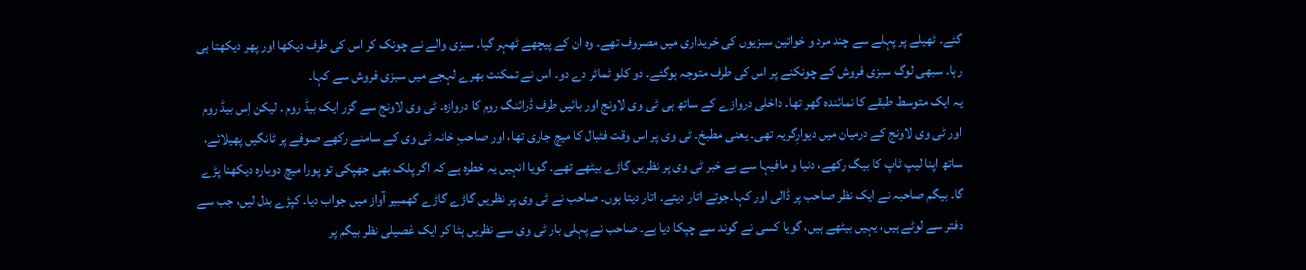گئے۔ ٹھیلے پر پہلے سے چند مرد و خواتین سبزیوں کی خریداری میں مصروف تھے۔ وہ ان کے پیچھے ٹھہر گیا۔ سبزی والے نے چونک کر اس کی طرف دیکھا اور پھر دیکھتا ہی رہا۔ سبھی لوگ سبزی فروش کے چونکنے پر اس کی طرف متوجہ ہوگئے۔ دو کلو ٹماٹر دے دو۔ اس نے تمکنت بھرے لہجے میں سبزی فروش سے کہا۔
یہ ایک متوسط طبقے کا نمائندہ گھر تھا۔ داخلی دروازے کے ساتھ ہی ٹی وی لاونج اور بائیں طرف ڈرائنگ روم کا دروازہ۔ ٹی وی لاونج سے گزر ایک بیڈ روم ۔ لیکن اِس بیڈ روم اور ٹی وی لاونج کے درمیان میں دیوارِگریہ تھی۔ یعنی مطبخ۔ ٹی وی پر اس وقت فٹبال کا میچ جاری تھا، اور صاحبِ خانہ ٹی وی کے سامنے رکھے صوفے پر ٹانگیں پھیلائے، ساتھ اپنا لیپ ٹاپ کا بیگ رکھے، دنیا و مافیہا سے بے خبر ٹی وی پر نظریں گاڑے بیٹھے تھے۔ گویا انہیں یہ خطرہ ہے کہ اگر پلک بھی جھپکی تو پورا میچ دوبارہ دیکھنا پڑے گا۔ بیگم صاحبہ نے ایک نظر صاحب پر ڈالی اور کہا۔جوتے اتار دیتے۔ اتار دیتا ہوں۔ صاحب نے ٹی وی پر نظریں گاڑے گاڑے گھمبیر آواز میں جواب دیا۔ کپڑے بدل لیں، جب سے دفتر سے لوٹے ہیں، یہیں بیٹھے ہیں، گویا کسی نے گوند سے چپکا دیا ہے۔ صاحب نے پہلی بار ٹی وی سے نظریں ہٹا کر ایک غصیلی نظر بیگم پر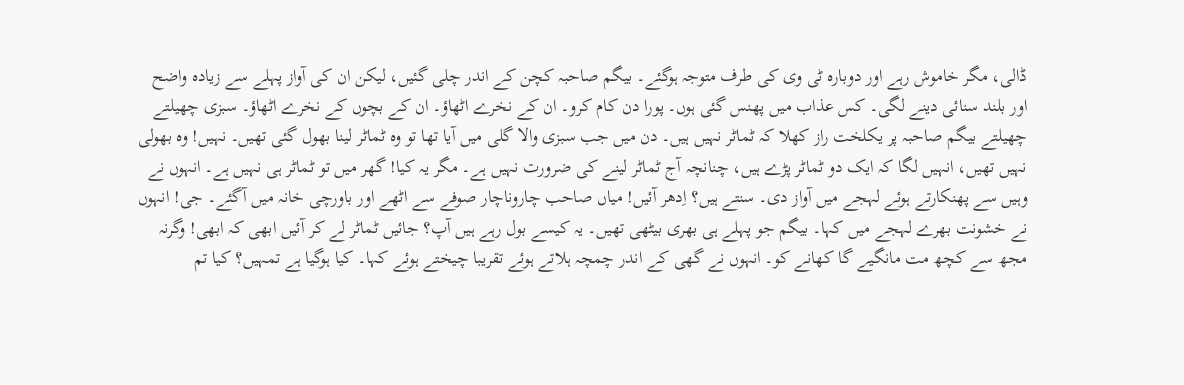ڈالی، مگر خاموش رہے اور دوبارہ ٹی وی کی طرف متوجہ ہوگئے۔ بیگم صاحبہ کچن کے اندر چلی گئیں، لیکن ان کی آواز پہلے سے زیادہ واضح اور بلند سنائی دینے لگی۔ کس عذاب میں پھنس گئی ہوں۔ پورا دن کام کرو۔ ان کے نخرے اٹھاؤ۔ ان کے بچوں کے نخرے اٹھاؤ۔ سبزی چھیلتے چھیلتے بیگم صاحبہ پر یکلخت راز کھلا کہ ٹماٹر نہیں ہیں۔ دن میں جب سبزی والا گلی میں آیا تھا تو وہ ٹماٹر لینا بھول گئی تھیں۔ نہیں! وہ بھولی نہیں تھیں، انہیں لگا کہ ایک دو ٹماٹر پڑے ہیں، چنانچہ آج ٹماٹر لینے کی ضرورت نہیں ہے۔ مگر یہ کیا! گھر میں تو ٹماٹر ہی نہیں ہے۔ انہوں نے وہیں سے پھنکارتے ہوئے لہجے میں آواز دی۔ سنتے ہیں؟ اِدھر آئیں! میاں صاحب چاروناچار صوفے سے اٹھے اور باورچی خانہ میں آگئے۔ جی! انہوں نے خشونت بھرے لہجے میں کہا۔ بیگم جو پہلے ہی بھری بیٹھی تھیں۔ یہ کیسے بول رہے ہیں آپ؟ جائیں ٹماٹر لے کر آئیں ابھی کہ ابھی! وگرنہ مجھ سے کچھ مت مانگیے گا کھانے کو۔ انہوں نے گھی کے اندر چمچہ ہلاتے ہوئے تقریبا چیختے ہوئے کہا۔ کیا ہوگیا ہے تمہیں؟ کیا تم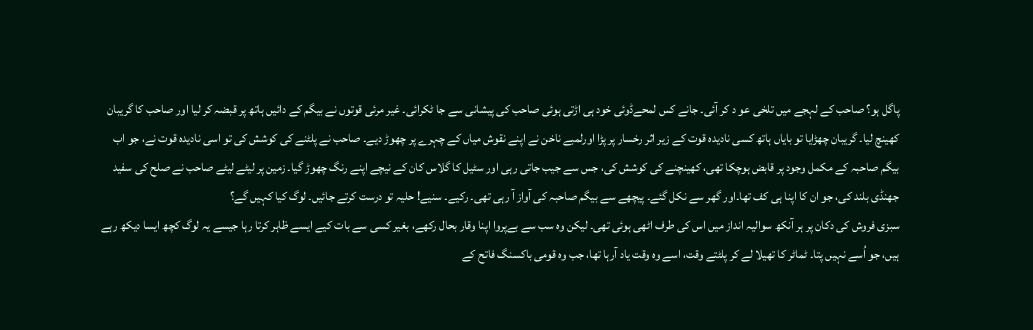پاگل ہو؟ صاحب کے لہجے میں تلخی عو د کر آئی۔ جانے کس لمحےڈوئی خود ہی اڑتی ہوئی صاحب کی پیشانی سے جا ٹکرائی۔ غیر مرئی قوتوں نے بیگم کے دائیں ہاتھ پر قبضہ کر لیا اور صاحب کا گریبان کھینچ لیا۔ گریبان چھڑایا تو بایاں ہاتھ کسی نادیدہ قوت کے زیر اثر رخسار پر پڑا اورلمبے ناخن نے اپنے نقوش میاں کے چہرے پر چھوڑ دیے۔ صاحب نے پلٹنے کی کوشش کی تو اسی نادیدہ قوت نے، جو اب بیگم صاحبہ کے مکمل وجود پر قابض ہوچکا تھی، کھینچنے کی کوشش کی، جس سے جیب جاتی رہی اور سٹیل کا گلاس کان کے نیچے اپنے رنگ چھوڑ گیا۔ زمین پر لیٹے لیٹے صاحب نے صلح کی سفید جھنڈی بلند کی، جو ان کا اپنا ہی کف تھا۔اور گھر سے نکل گئے۔ پیچھے سے بیگم صاحبہ کی آواز آ رہی تھی۔ رکیے۔ سنیے! حلیہ تو درست کرتے جائیں۔ لوگ کیا کہیں گے؟
سبزی فروش کی دکان پر ہر آنکھ سوالیہ انداز میں اس کی طرف اٹھی ہوئی تھی۔ لیکن وہ سب سے بےپروا اپنا وقار بحال رکھے، بغیر کسی سے بات کیے ایسے ظاہر کرتا رہا جیسے یہ لوگ کچھ ایسا دیکھ رہے ہیں، جو اُسے نہیں پتا۔ ٹماٹر کا تھیلا لے کر پلٹتے وقت، اسے وہ وقت یاد آرہا تھا، جب وہ قومی باکسنگ فاتح کے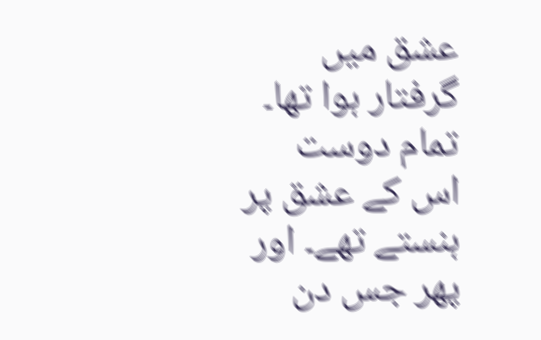عشق میں گرفتار ہوا تھا۔ تمام دوست اس کے عشق پر ہنستے تھے۔ اور پھر جس دن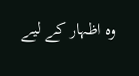وہ اظہار کے لیے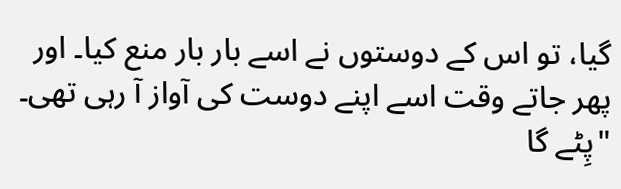گیا، تو اس کے دوستوں نے اسے بار بار منع کیا۔ اور پھر جاتے وقت اسے اپنے دوست کی آواز آ رہی تھی۔ "پِٹے گا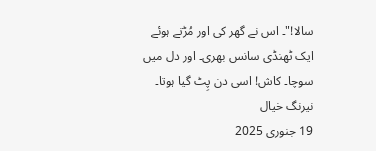سالا!"۔ اس نے گھر کی اور مُڑتے ہوئے ایک ٹھنڈی سانس بھری۔ اور دل میں سوچا۔ کاش! اسی دن پِٹ گیا ہوتا۔
نیرنگ خیال
19 جنوری 2025